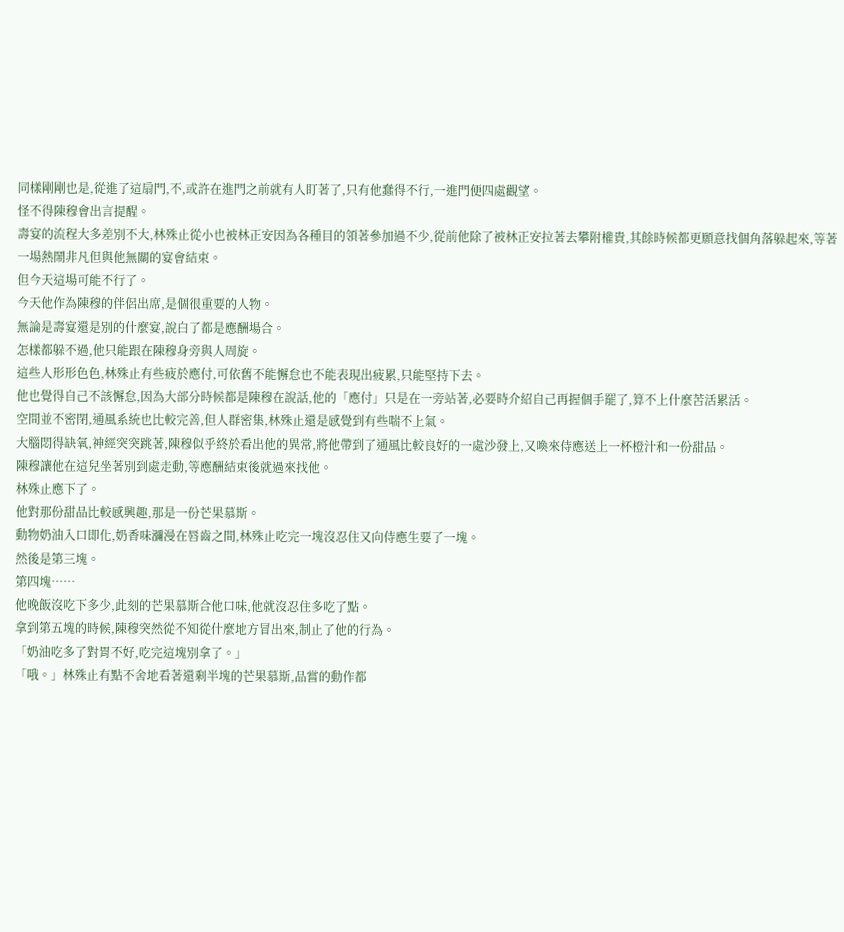同樣剛剛也是,從進了這扇門,不,或許在進門之前就有人盯著了,只有他蠢得不行,一進門便四處觀望。
怪不得陳穆會出言提醒。
壽宴的流程大多差別不大,林殊止從小也被林正安因為各種目的領著參加過不少,從前他除了被林正安拉著去攀附權貴,其餘時候都更願意找個角落躲起來,等著一場熱鬧非凡但與他無關的宴會結束。
但今天這場可能不行了。
今天他作為陳穆的伴侶出席,是個很重要的人物。
無論是壽宴還是別的什麼宴,說白了都是應酬場合。
怎樣都躲不過,他只能跟在陳穆身旁與人周旋。
這些人形形色色,林殊止有些疲於應付,可依舊不能懈怠也不能表現出疲累,只能堅持下去。
他也覺得自己不該懈怠,因為大部分時候都是陳穆在說話,他的「應付」只是在一旁站著,必要時介紹自己再握個手罷了,算不上什麼苦活累活。
空間並不密閉,通風系統也比較完善,但人群密集,林殊止還是感覺到有些喘不上氣。
大腦悶得缺氧,神經突突跳著,陳穆似乎終於看出他的異常,將他帶到了通風比較良好的一處沙發上,又喚來侍應送上一杯橙汁和一份甜品。
陳穆讓他在這兒坐著別到處走動,等應酬結束後就過來找他。
林殊止應下了。
他對那份甜品比較感興趣,那是一份芒果慕斯。
動物奶油入口即化,奶香味瀰漫在唇齒之間,林殊止吃完一塊沒忍住又向侍應生要了一塊。
然後是第三塊。
第四塊……
他晚飯沒吃下多少,此刻的芒果慕斯合他口味,他就沒忍住多吃了點。
拿到第五塊的時候,陳穆突然從不知從什麼地方冒出來,制止了他的行為。
「奶油吃多了對胃不好,吃完這塊別拿了。」
「哦。」林殊止有點不舍地看著還剩半塊的芒果慕斯,品嘗的動作都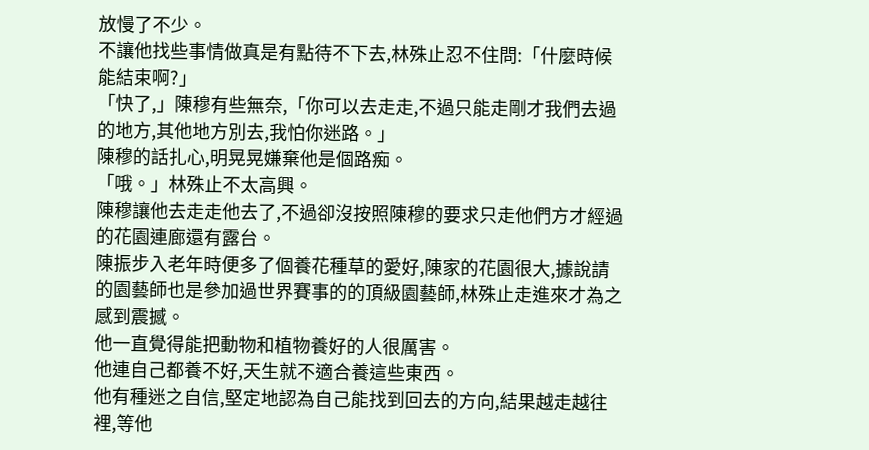放慢了不少。
不讓他找些事情做真是有點待不下去,林殊止忍不住問:「什麼時候能結束啊?」
「快了,」陳穆有些無奈,「你可以去走走,不過只能走剛才我們去過的地方,其他地方別去,我怕你迷路。」
陳穆的話扎心,明晃晃嫌棄他是個路痴。
「哦。」林殊止不太高興。
陳穆讓他去走走他去了,不過卻沒按照陳穆的要求只走他們方才經過的花園連廊還有露台。
陳振步入老年時便多了個養花種草的愛好,陳家的花園很大,據說請的園藝師也是參加過世界賽事的的頂級園藝師,林殊止走進來才為之感到震撼。
他一直覺得能把動物和植物養好的人很厲害。
他連自己都養不好,天生就不適合養這些東西。
他有種迷之自信,堅定地認為自己能找到回去的方向,結果越走越往裡,等他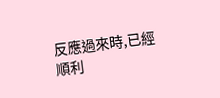反應過來時,已經
順利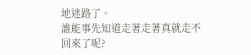地迷路了。
誰能事先知道走著走著真就走不回來了呢?